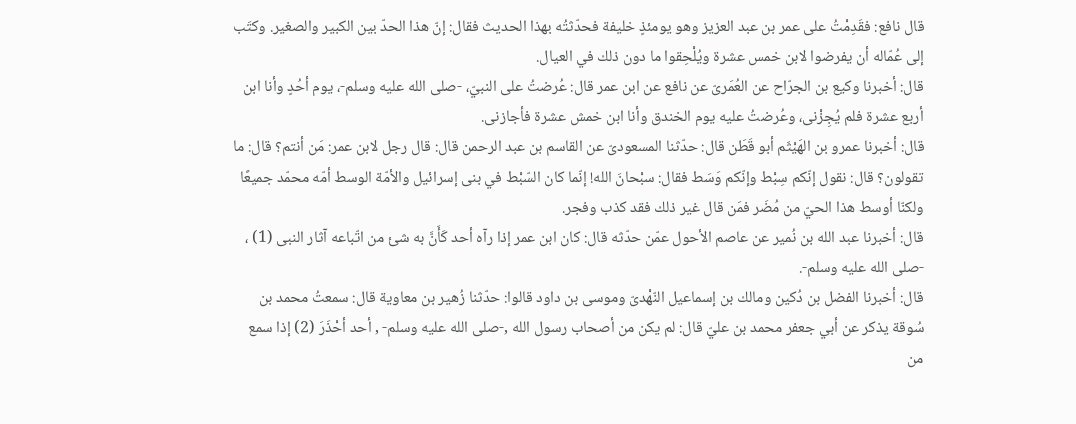قال نافع: فقَدِمْتُ على عمر بن عبد العزيز وهو يومئذٍ خليفة فحدّثتُه بهذا الحديث فقال: إنّ هذا الحدّ بين الكبير والصغير. وكتَب إلى عُمّاله أن يفرضوا لابن خمس عشرة ويُلْحِقوا ما دون ذلك في العيال.
قال: أخبرنا وكيع بن الجرّاح عن العُمَرىّ عن نافع عن ابن عمر قال: عُرضتُ على النبيّ، -صلى الله عليه وسلم-، يوم أحُدٍ وأنا ابن أربع عشرة فلم يُجِزْنى، وعُرضتُ عليه يوم الخندق وأنا ابن خمش عشرة فأجازنى.
قال: أخبرنا عمرو بن الهَيْثَم أبو قَطَن قال: حدّثنا المسعودىّ عن القاسم بن عبد الرحمن قال: قال رجل لابن عمر: مَن أنتم؟ قال: ما تقولون؟ قال: نقول إنّكم سِبْط وإنّكم وَسَط فقال: سبْحانَ الله! إنّما كان السّبْط في بنى إسرائيل والأمّة الوسط أمّه محمّد جميعًا ولكنّا أوسط هذا الحيّ من مُضَر فمَن قال غير ذلك فقد كذب وفجر.
قال: أخبرنا عبد الله بن نُمير عن عاصم الأحول عمّن حدّثه قال: كان ابن عمر إذا رآه أحد كَأَنَّ به شئ من اتّباعه آثار النبى (1) ، -صلى الله عليه وسلم-.
قال: أخبرنا الفضل بن دُكين ومالك بن إسماعيل النّهْدىّ وموسى بن داود قالوا: حدّثنا زُهير بن معاوية قال: سمعتُ محمد بن سُوقة يذكر عن أبي جعفر محمد بن عليّ قال: لم يكن من أصحاب رسول الله ,-صلى الله عليه وسلم- , أحد أحْذَرَ (2) إذا سمع من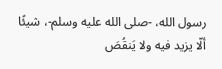رسول الله، -صلى الله عليه وسلم-، شيئًا ألّا يزيد فيه ولا يَنقُصَ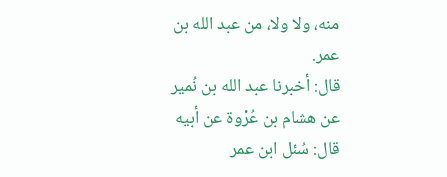منه، ولا ولا، من عبد الله بن عمر.
قال: أخبرنا عبد الله بن نُمير عن هشام بن عُرْوة عن أبيه قال: سُئل ابن عمر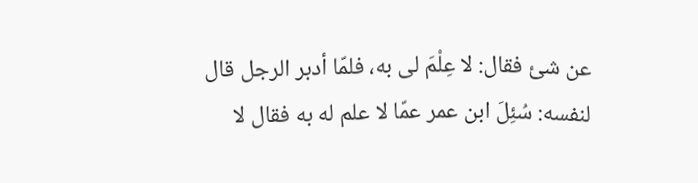عن شئ فقال: لا عِلْمَ لى به، فلمّا أدبر الرجل قال لنفسه: سُئِلَ ابن عمر عمّا لا علم له به فقال لا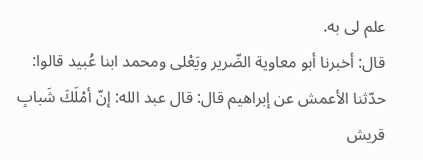علم لى به.
قال: أخبرنا أبو معاوية الضّرير ويَعْلى ومحمد ابنا عُبيد قالوا: حدّثنا الأعمش عن إبراهيم قال: قال عبد الله: إنّ أمْلَكَ شَبابِ قريش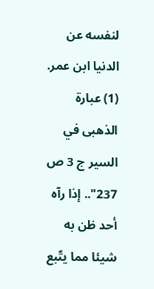لنفسه عن الدنيا ابن عمر.
(1) عبارة الذهبى في السير ج 3 ص 237".. إذا رآه أحد ظن به شيئا مما يتّبع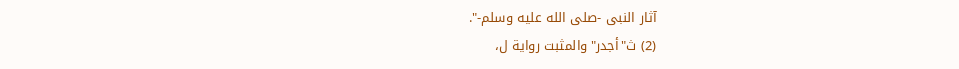آثار النبى -صلى الله عليه وسلم-".
(2) ث"أجدر"والمثبت رواية ل،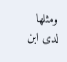ومثلها لدى ابن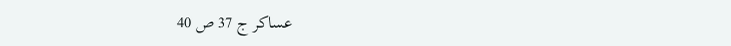عساكر ج 37 ص 40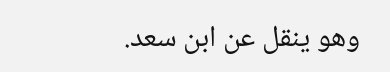وهو ينقل عن ابن سعد.